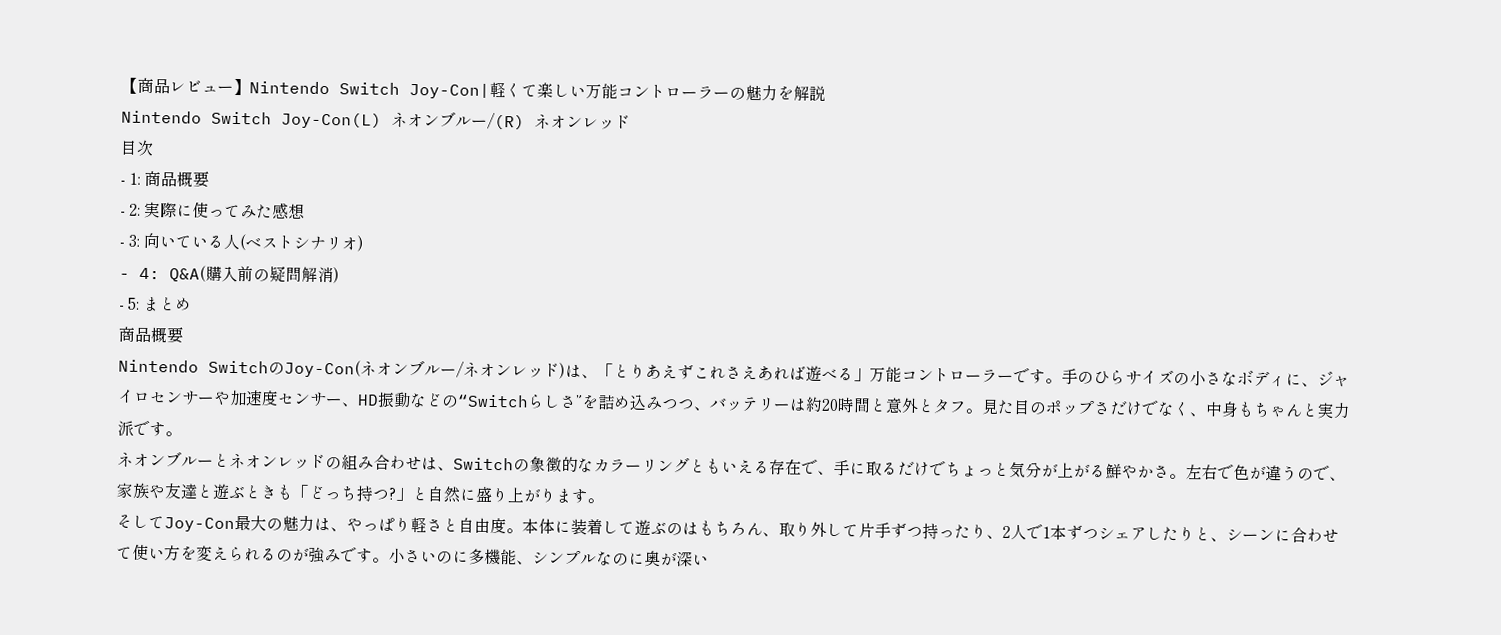【商品レビュー】Nintendo Switch Joy-Con|軽くて楽しい万能コントローラーの魅力を解説
Nintendo Switch Joy-Con(L) ネオンブルー/(R) ネオンレッド
目次
- 1: 商品概要
- 2: 実際に使ってみた感想
- 3: 向いている人(ベストシナリオ)
- 4: Q&A(購入前の疑問解消)
- 5: まとめ
商品概要
Nintendo SwitchのJoy-Con(ネオンブルー/ネオンレッド)は、「とりあえずこれさえあれば遊べる」万能コントローラーです。手のひらサイズの小さなボディに、ジャイロセンサーや加速度センサー、HD振動などの“Switchらしさ”を詰め込みつつ、バッテリーは約20時間と意外とタフ。見た目のポップさだけでなく、中身もちゃんと実力派です。
ネオンブルーとネオンレッドの組み合わせは、Switchの象徴的なカラーリングともいえる存在で、手に取るだけでちょっと気分が上がる鮮やかさ。左右で色が違うので、家族や友達と遊ぶときも「どっち持つ?」と自然に盛り上がります。
そしてJoy-Con最大の魅力は、やっぱり軽さと自由度。本体に装着して遊ぶのはもちろん、取り外して片手ずつ持ったり、2人で1本ずつシェアしたりと、シーンに合わせて使い方を変えられるのが強みです。小さいのに多機能、シンプルなのに奥が深い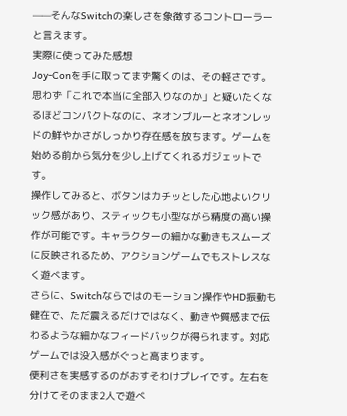——そんなSwitchの楽しさを象徴するコントローラーと言えます。
実際に使ってみた感想
Joy-Conを手に取ってまず驚くのは、その軽さです。思わず「これで本当に全部入りなのか」と疑いたくなるほどコンパクトなのに、ネオンブルーとネオンレッドの鮮やかさがしっかり存在感を放ちます。ゲームを始める前から気分を少し上げてくれるガジェットです。
操作してみると、ボタンはカチッとした心地よいクリック感があり、スティックも小型ながら精度の高い操作が可能です。キャラクターの細かな動きもスムーズに反映されるため、アクションゲームでもストレスなく遊べます。
さらに、Switchならではのモーション操作やHD振動も健在で、ただ震えるだけではなく、動きや質感まで伝わるような細かなフィードバックが得られます。対応ゲームでは没入感がぐっと高まります。
便利さを実感するのがおすそわけプレイです。左右を分けてそのまま2人で遊べ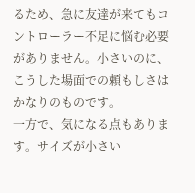るため、急に友達が来てもコントローラー不足に悩む必要がありません。小さいのに、こうした場面での頼もしさはかなりのものです。
一方で、気になる点もあります。サイズが小さい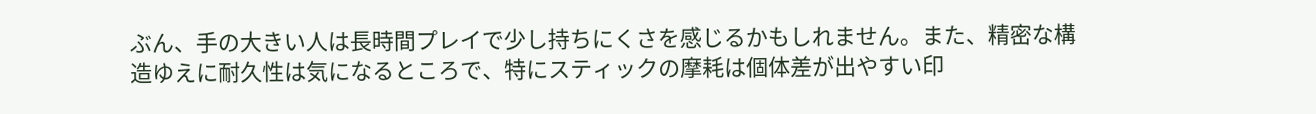ぶん、手の大きい人は長時間プレイで少し持ちにくさを感じるかもしれません。また、精密な構造ゆえに耐久性は気になるところで、特にスティックの摩耗は個体差が出やすい印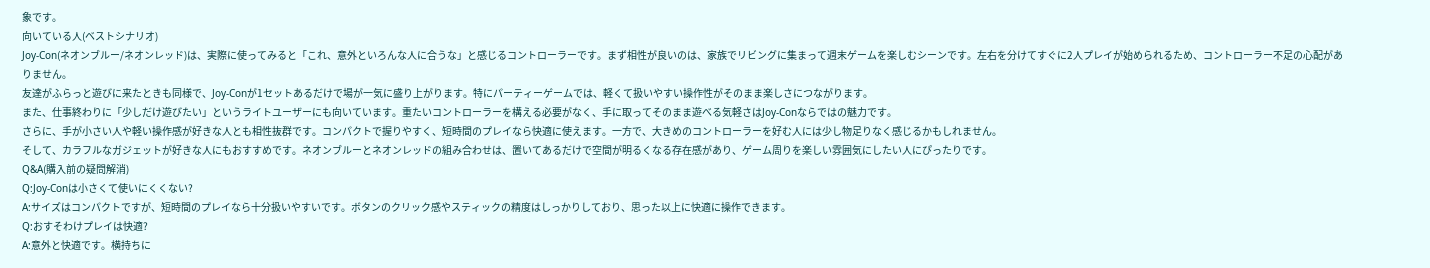象です。
向いている人(ベストシナリオ)
Joy-Con(ネオンブルー/ネオンレッド)は、実際に使ってみると「これ、意外といろんな人に合うな」と感じるコントローラーです。まず相性が良いのは、家族でリビングに集まって週末ゲームを楽しむシーンです。左右を分けてすぐに2人プレイが始められるため、コントローラー不足の心配がありません。
友達がふらっと遊びに来たときも同様で、Joy-Conが1セットあるだけで場が一気に盛り上がります。特にパーティーゲームでは、軽くて扱いやすい操作性がそのまま楽しさにつながります。
また、仕事終わりに「少しだけ遊びたい」というライトユーザーにも向いています。重たいコントローラーを構える必要がなく、手に取ってそのまま遊べる気軽さはJoy-Conならではの魅力です。
さらに、手が小さい人や軽い操作感が好きな人とも相性抜群です。コンパクトで握りやすく、短時間のプレイなら快適に使えます。一方で、大きめのコントローラーを好む人には少し物足りなく感じるかもしれません。
そして、カラフルなガジェットが好きな人にもおすすめです。ネオンブルーとネオンレッドの組み合わせは、置いてあるだけで空間が明るくなる存在感があり、ゲーム周りを楽しい雰囲気にしたい人にぴったりです。
Q&A(購入前の疑問解消)
Q:Joy-Conは小さくて使いにくくない?
A:サイズはコンパクトですが、短時間のプレイなら十分扱いやすいです。ボタンのクリック感やスティックの精度はしっかりしており、思った以上に快適に操作できます。
Q:おすそわけプレイは快適?
A:意外と快適です。横持ちに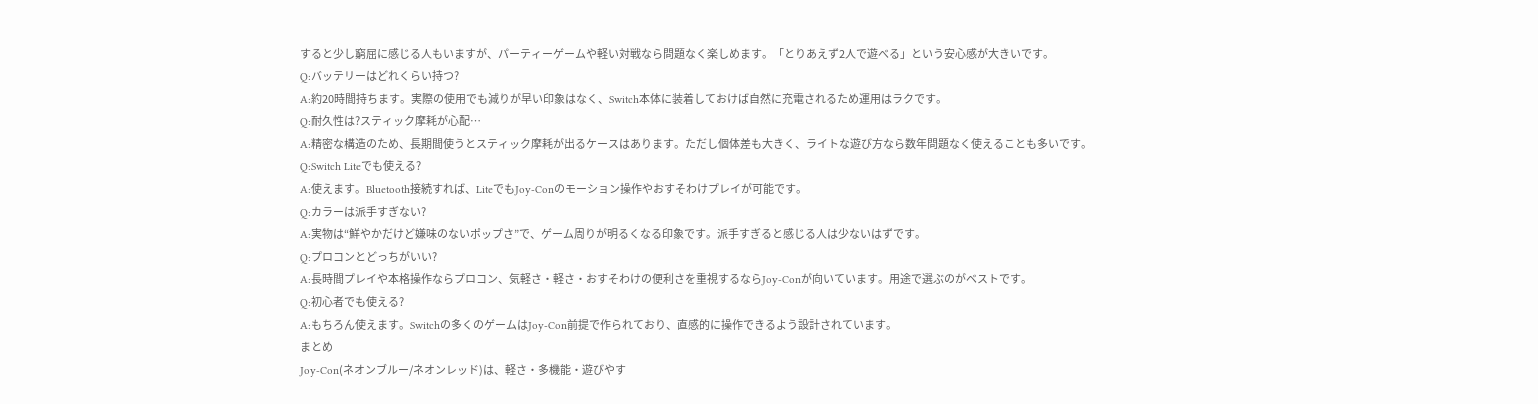すると少し窮屈に感じる人もいますが、パーティーゲームや軽い対戦なら問題なく楽しめます。「とりあえず2人で遊べる」という安心感が大きいです。
Q:バッテリーはどれくらい持つ?
A:約20時間持ちます。実際の使用でも減りが早い印象はなく、Switch本体に装着しておけば自然に充電されるため運用はラクです。
Q:耐久性は?スティック摩耗が心配…
A:精密な構造のため、長期間使うとスティック摩耗が出るケースはあります。ただし個体差も大きく、ライトな遊び方なら数年問題なく使えることも多いです。
Q:Switch Liteでも使える?
A:使えます。Bluetooth接続すれば、LiteでもJoy-Conのモーション操作やおすそわけプレイが可能です。
Q:カラーは派手すぎない?
A:実物は“鮮やかだけど嫌味のないポップさ”で、ゲーム周りが明るくなる印象です。派手すぎると感じる人は少ないはずです。
Q:プロコンとどっちがいい?
A:長時間プレイや本格操作ならプロコン、気軽さ・軽さ・おすそわけの便利さを重視するならJoy-Conが向いています。用途で選ぶのがベストです。
Q:初心者でも使える?
A:もちろん使えます。Switchの多くのゲームはJoy-Con前提で作られており、直感的に操作できるよう設計されています。
まとめ
Joy-Con(ネオンブルー/ネオンレッド)は、軽さ・多機能・遊びやす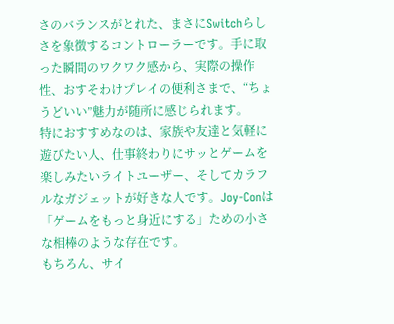さのバランスがとれた、まさにSwitchらしさを象徴するコントローラーです。手に取った瞬間のワクワク感から、実際の操作性、おすそわけプレイの便利さまで、“ちょうどいい”魅力が随所に感じられます。
特におすすめなのは、家族や友達と気軽に遊びたい人、仕事終わりにサッとゲームを楽しみたいライトユーザー、そしてカラフルなガジェットが好きな人です。Joy-Conは「ゲームをもっと身近にする」ための小さな相棒のような存在です。
もちろん、サイ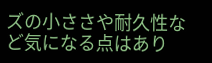ズの小ささや耐久性など気になる点はあり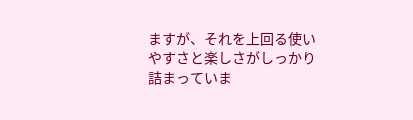ますが、それを上回る使いやすさと楽しさがしっかり詰まっていま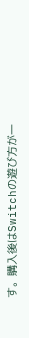す。購入後はSwitchの遊び方が一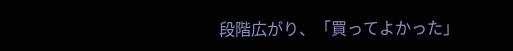段階広がり、「買ってよかった」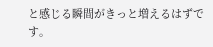と感じる瞬間がきっと増えるはずです。